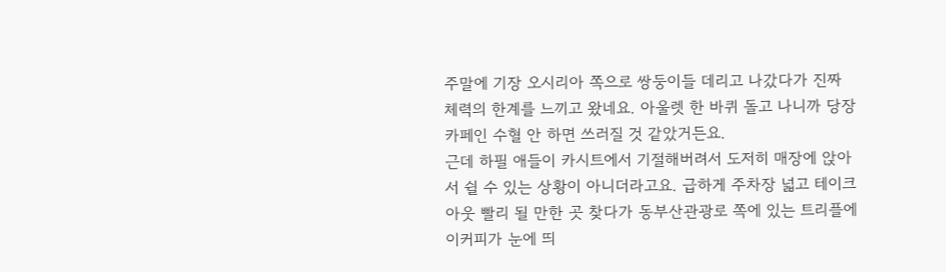주말에 기장 오시리아 쪽으로 쌍둥이들 데리고 나갔다가 진짜 체력의 한계를 느끼고 왔네요. 아울렛 한 바퀴 돌고 나니까 당장 카페인 수혈 안 하면 쓰러질 것 같았거든요.
근데 하필 애들이 카시트에서 기절해버려서 도저히 매장에 앉아서 쉴 수 있는 상황이 아니더라고요. 급하게 주차장 넓고 테이크아웃 빨리 될 만한 곳 찾다가 동부산관광로 쪽에 있는 트리플에이커피가 눈에 띄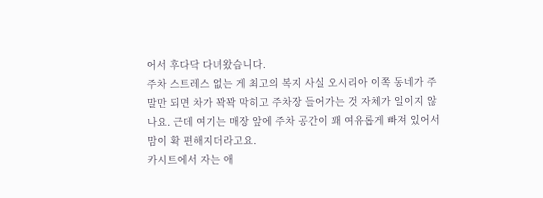어서 후다닥 다녀왔습니다.
주차 스트레스 없는 게 최고의 복지 사실 오시리아 이쪽 동네가 주말만 되면 차가 꽉꽉 막히고 주차장 들어가는 것 자체가 일이지 않나요. 근데 여기는 매장 앞에 주차 공간이 꽤 여유롭게 빠져 있어서 맘이 확 편해지더라고요.
카시트에서 자는 애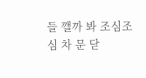들 깰까 봐 조심조심 차 문 닫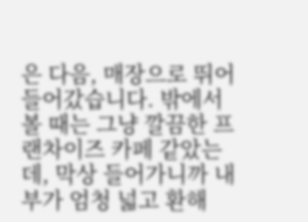은 다음, 매장으로 뛰어 들어갔습니다. 밖에서 볼 때는 그냥 깔끔한 프랜차이즈 카페 같았는데, 막상 들어가니까 내부가 엄청 넓고 환해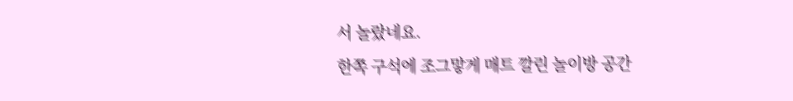서 놀랐네요.
한쪽 구석에 조그맣게 매트 깔린 놀이방 공간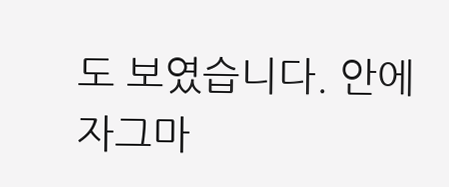도 보였습니다. 안에 자그마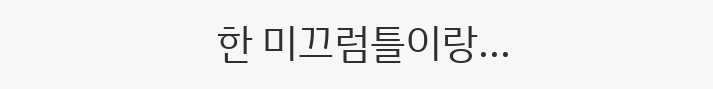한 미끄럼틀이랑...